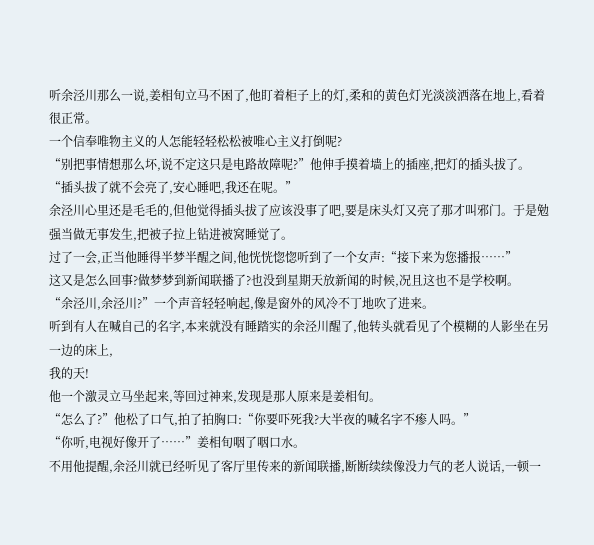听余泾川那么一说,姜相旬立马不困了,他盯着柜子上的灯,柔和的黄色灯光淡淡洒落在地上,看着很正常。
一个信奉唯物主义的人怎能轻轻松松被唯心主义打倒呢?
“别把事情想那么坏,说不定这只是电路故障呢?”他伸手摸着墙上的插座,把灯的插头拔了。
“插头拔了就不会亮了,安心睡吧,我还在呢。”
余泾川心里还是毛毛的,但他觉得插头拔了应该没事了吧,要是床头灯又亮了那才叫邪门。于是勉强当做无事发生,把被子拉上钻进被窝睡觉了。
过了一会,正当他睡得半梦半醒之间,他恍恍惚惚听到了一个女声:“接下来为您播报……”
这又是怎么回事?做梦梦到新闻联播了?也没到星期天放新闻的时候,况且这也不是学校啊。
“余泾川,余泾川?”一个声音轻轻响起,像是窗外的风冷不丁地吹了进来。
听到有人在喊自己的名字,本来就没有睡踏实的余泾川醒了,他转头就看见了个模糊的人影坐在另一边的床上,
我的天!
他一个激灵立马坐起来,等回过神来,发现是那人原来是姜相旬。
“怎么了?”他松了口气,拍了拍胸口:“你要吓死我?大半夜的喊名字不瘆人吗。”
“你听,电视好像开了……”姜相旬咽了咽口水。
不用他提醒,余泾川就已经听见了客厅里传来的新闻联播,断断续续像没力气的老人说话,一顿一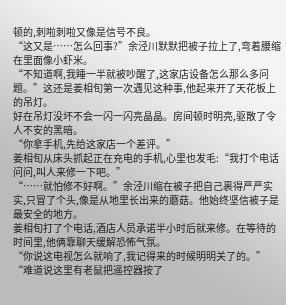顿的,刺啦刺啦又像是信号不良。
“这又是……怎么回事?”余泾川默默把被子拉上了,弯着腰缩在里面像小虾米。
“不知道啊,我睡一半就被吵醒了,这家店设备怎么那么多问题。”这还是姜相旬第一次遇见这种事,他起来开了天花板上的吊灯。
好在吊灯没坏不会一闪一闪亮晶晶。房间顿时明亮,驱散了令人不安的黑暗。
“你拿手机,先给这家店一个差评。”
姜相旬从床头抓起正在充电的手机,心里也发毛:“我打个电话问问,叫人来修一下吧。”
“……就怕修不好啊。”余泾川缩在被子把自己裹得严严实实,只冒了个头,像是从地里长出来的蘑菇。他始终坚信被子是最安全的地方。
姜相旬打了个电话,酒店人员承诺半小时后就来修。在等待的时间里,他俩靠聊天缓解恐怖气氛。
“你说这电视怎么就响了,我记得来的时候明明关了的。”
“难道说这里有老鼠把遥控器按了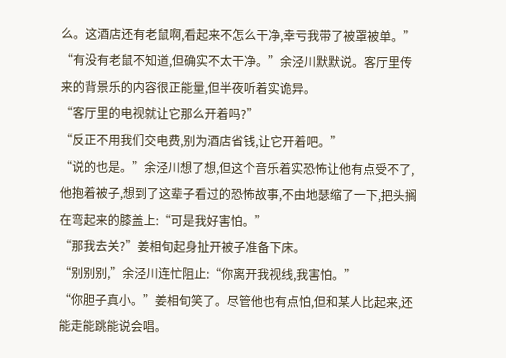么。这酒店还有老鼠啊,看起来不怎么干净,幸亏我带了被罩被单。”
“有没有老鼠不知道,但确实不太干净。”余泾川默默说。客厅里传来的背景乐的内容很正能量,但半夜听着实诡异。
“客厅里的电视就让它那么开着吗?”
“反正不用我们交电费,别为酒店省钱,让它开着吧。”
“说的也是。”余泾川想了想,但这个音乐着实恐怖让他有点受不了,他抱着被子,想到了这辈子看过的恐怖故事,不由地瑟缩了一下,把头搁在弯起来的膝盖上:“可是我好害怕。”
“那我去关?”姜相旬起身扯开被子准备下床。
“别别别,”余泾川连忙阻止:“你离开我视线,我害怕。”
“你胆子真小。”姜相旬笑了。尽管他也有点怕,但和某人比起来,还能走能跳能说会唱。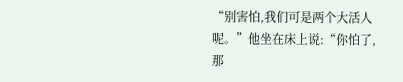“别害怕,我们可是两个大活人呢。”他坐在床上说:“你怕了,那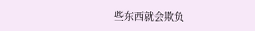些东西就会欺负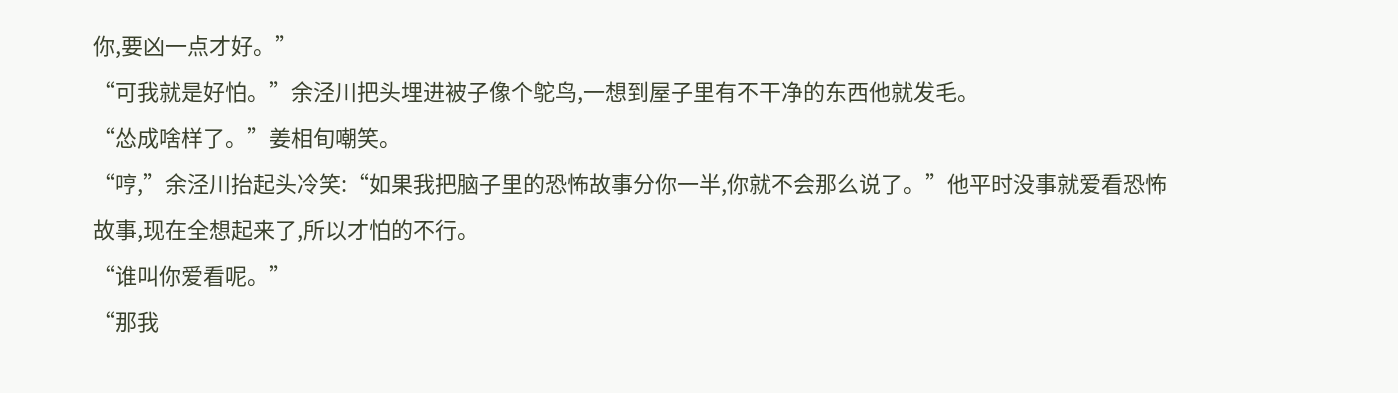你,要凶一点才好。”
“可我就是好怕。”余泾川把头埋进被子像个鸵鸟,一想到屋子里有不干净的东西他就发毛。
“怂成啥样了。”姜相旬嘲笑。
“哼,”余泾川抬起头冷笑:“如果我把脑子里的恐怖故事分你一半,你就不会那么说了。”他平时没事就爱看恐怖故事,现在全想起来了,所以才怕的不行。
“谁叫你爱看呢。”
“那我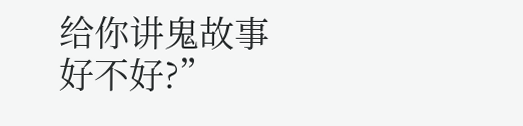给你讲鬼故事好不好?”